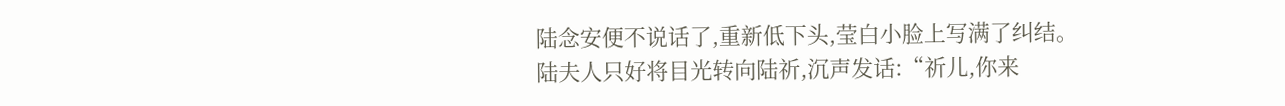陆念安便不说话了,重新低下头,莹白小脸上写满了纠结。
陆夫人只好将目光转向陆祈,沉声发话:“祈儿,你来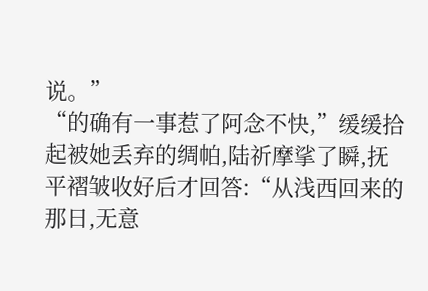说。”
“的确有一事惹了阿念不快,”缓缓拾起被她丢弃的绸帕,陆祈摩挲了瞬,抚平褶皱收好后才回答:“从浅西回来的那日,无意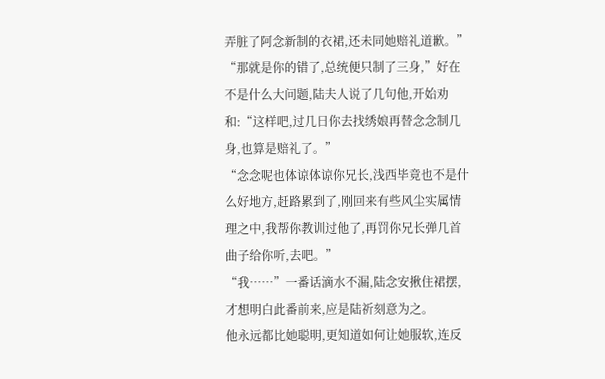弄脏了阿念新制的衣裙,还未同她赔礼道歉。”
“那就是你的错了,总统便只制了三身,”好在不是什么大问题,陆夫人说了几句他,开始劝和:“这样吧,过几日你去找绣娘再替念念制几身,也算是赔礼了。”
“念念呢也体谅体谅你兄长,浅西毕竟也不是什么好地方,赶路累到了,刚回来有些风尘实属情理之中,我帮你教训过他了,再罚你兄长弹几首曲子给你听,去吧。”
“我……”一番话滴水不漏,陆念安揪住裙摆,才想明白此番前来,应是陆祈刻意为之。
他永远都比她聪明,更知道如何让她服软,连反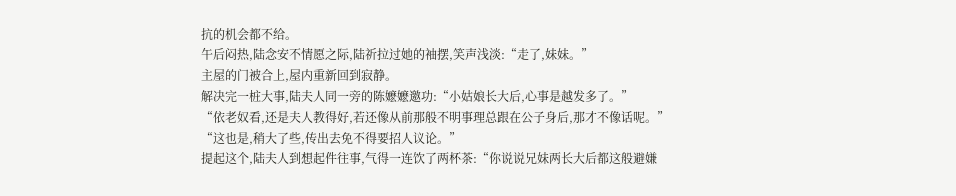抗的机会都不给。
午后闷热,陆念安不情愿之际,陆祈拉过她的袖摆,笑声浅淡:“走了,妹妹。”
主屋的门被合上,屋内重新回到寂静。
解决完一桩大事,陆夫人同一旁的陈嬷嬷邀功:“小姑娘长大后,心事是越发多了。”
“依老奴看,还是夫人教得好,若还像从前那般不明事理总跟在公子身后,那才不像话呢。”
“这也是,稍大了些,传出去免不得要招人议论。”
提起这个,陆夫人到想起件往事,气得一连饮了两杯茶:“你说说兄妹两长大后都这般避嫌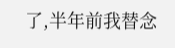了,半年前我替念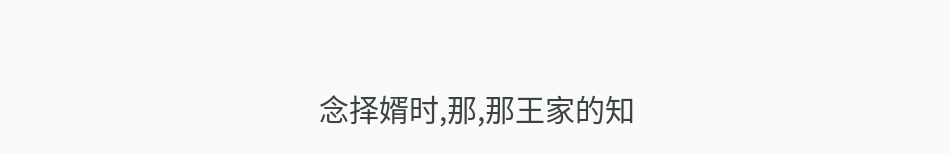念择婿时,那,那王家的知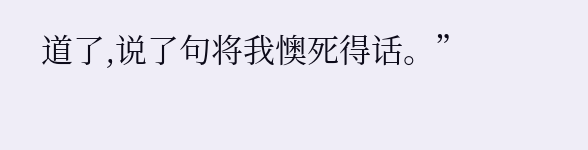道了,说了句将我懊死得话。”